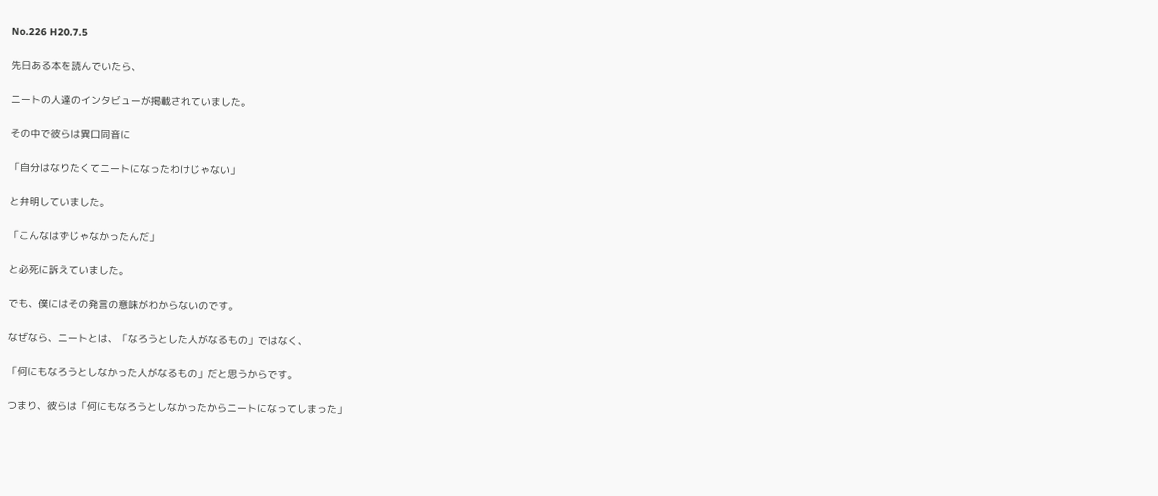No.226 H20.7.5

先日ある本を読んでいたら、

ニートの人達のインタビューが掲載されていました。

その中で彼らは異口同音に

「自分はなりたくてニートになったわけじゃない」

と弁明していました。

「こんなはずじゃなかったんだ」

と必死に訴えていました。

でも、僕にはその発言の意味がわからないのです。

なぜなら、ニートとは、「なろうとした人がなるもの」ではなく、

「何にもなろうとしなかった人がなるもの」だと思うからです。

つまり、彼らは「何にもなろうとしなかったからニートになってしまった」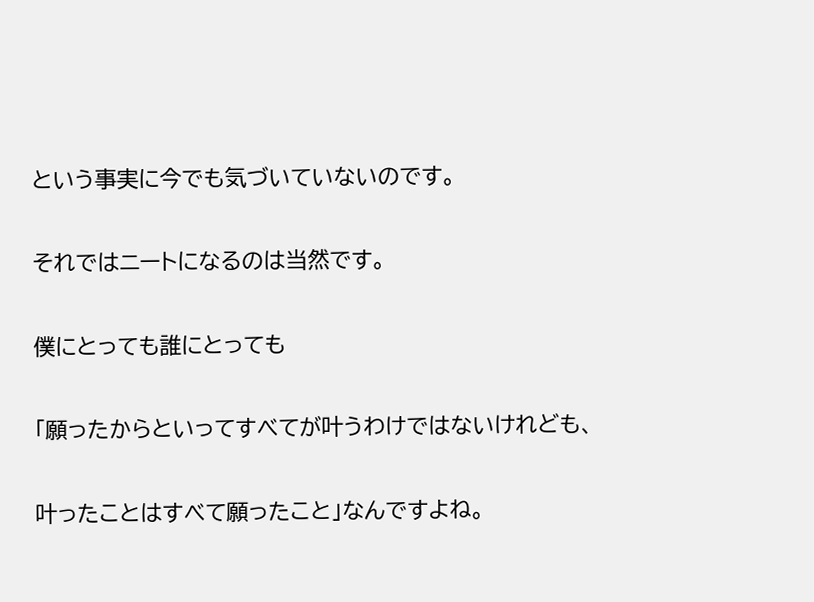という事実に今でも気づいていないのです。

それではニートになるのは当然です。

僕にとっても誰にとっても

「願ったからといってすべてが叶うわけではないけれども、

叶ったことはすべて願ったこと」なんですよね。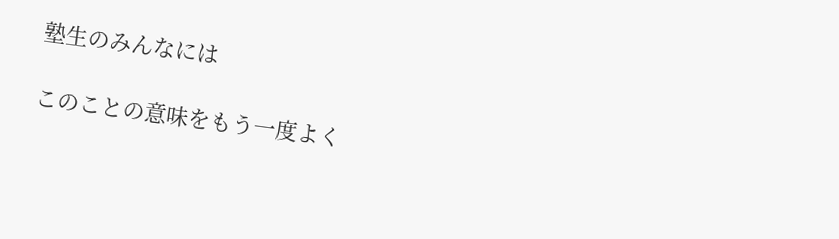塾生のみんなには

このことの意味をもう一度よく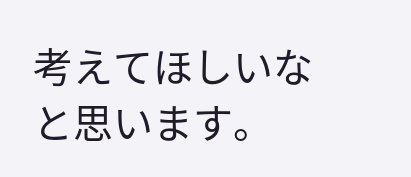考えてほしいなと思います。